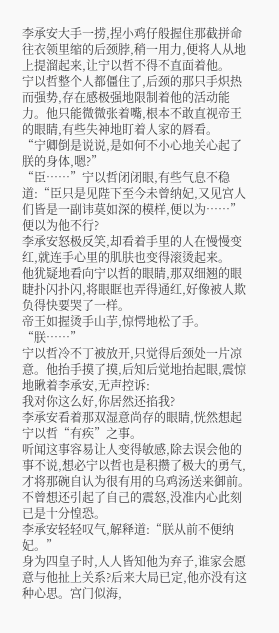李承安大手一捞,捏小鸡仔般握住那截拼命往衣领里缩的后颈脖,稍一用力,便将人从地上提溜起来,让宁以哲不得不直面着他。
宁以哲整个人都僵住了,后颈的那只手炽热而强势,存在感极强地限制着他的活动能力。他只能微微张着嘴,根本不敢直视帝王的眼睛,有些失神地盯着人家的唇看。
“宁卿倒是说说,是如何不小心地关心起了朕的身体,嗯?”
“臣……”宁以哲闭闭眼,有些气息不稳道:“臣只是见陛下至今未曾纳妃,又见宫人们皆是一副讳莫如深的模样,便以为……”
便以为他不行?
李承安怒极反笑,却看着手里的人在慢慢变红,就连手心里的肌肤也变得滚烫起来。
他犹疑地看向宁以哲的眼睛,那双细翘的眼睫扑闪扑闪,将眼眶也弄得通红,好像被人欺负得快要哭了一样。
帝王如握烫手山芋,惊愕地松了手。
“朕……”
宁以哲冷不丁被放开,只觉得后颈处一片凉意。他抬手摸了摸,后知后觉地抬起眼,震惊地瞅着李承安,无声控诉:
我对你这么好,你居然还掐我?
李承安看着那双湿意尚存的眼睛,恍然想起宁以哲“有疾”之事。
听闻这事容易让人变得敏感,除去误会他的事不说,想必宁以哲也是积攒了极大的勇气,才将那碗自认为很有用的乌鸡汤送来御前。不曾想还引起了自己的震怒,没准内心此刻已是十分惶恐。
李承安轻轻叹气,解释道:“朕从前不便纳妃。”
身为四皇子时,人人皆知他为弃子,谁家会愿意与他扯上关系?后来大局已定,他亦没有这种心思。宫门似海,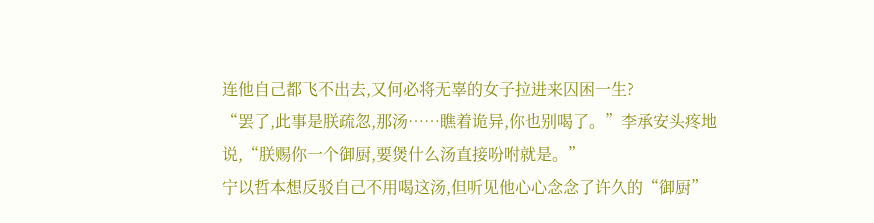连他自己都飞不出去,又何必将无辜的女子拉进来囚困一生?
“罢了,此事是朕疏忽,那汤……瞧着诡异,你也别喝了。”李承安头疼地说,“朕赐你一个御厨,要煲什么汤直接吩咐就是。”
宁以哲本想反驳自己不用喝这汤,但听见他心心念念了许久的“御厨”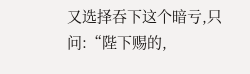又选择吞下这个暗亏,只问:“陛下赐的,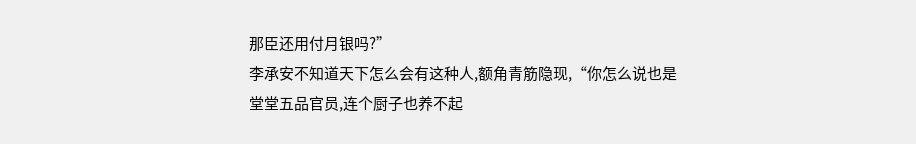那臣还用付月银吗?”
李承安不知道天下怎么会有这种人,额角青筋隐现,“你怎么说也是堂堂五品官员,连个厨子也养不起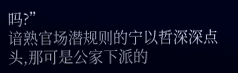吗?”
谙熟官场潜规则的宁以哲深深点头,那可是公家下派的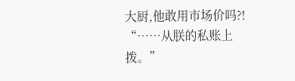大厨,他敢用市场价吗?!
“……从朕的私账上拨。”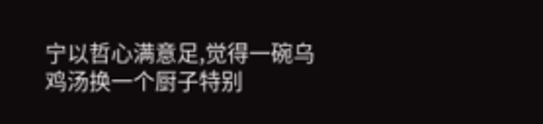宁以哲心满意足,觉得一碗乌鸡汤换一个厨子特别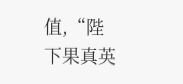值,“陛下果真英